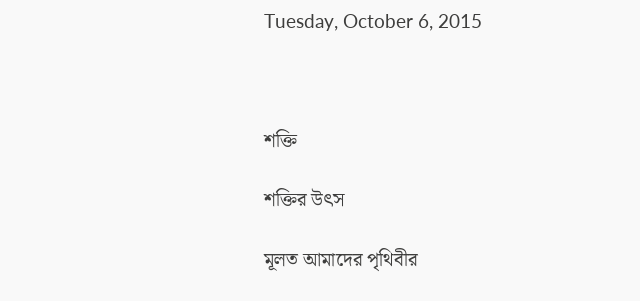Tuesday, October 6, 2015



শক্তি

শক্তির উৎস

মূলত আমাদের পৃথিবীর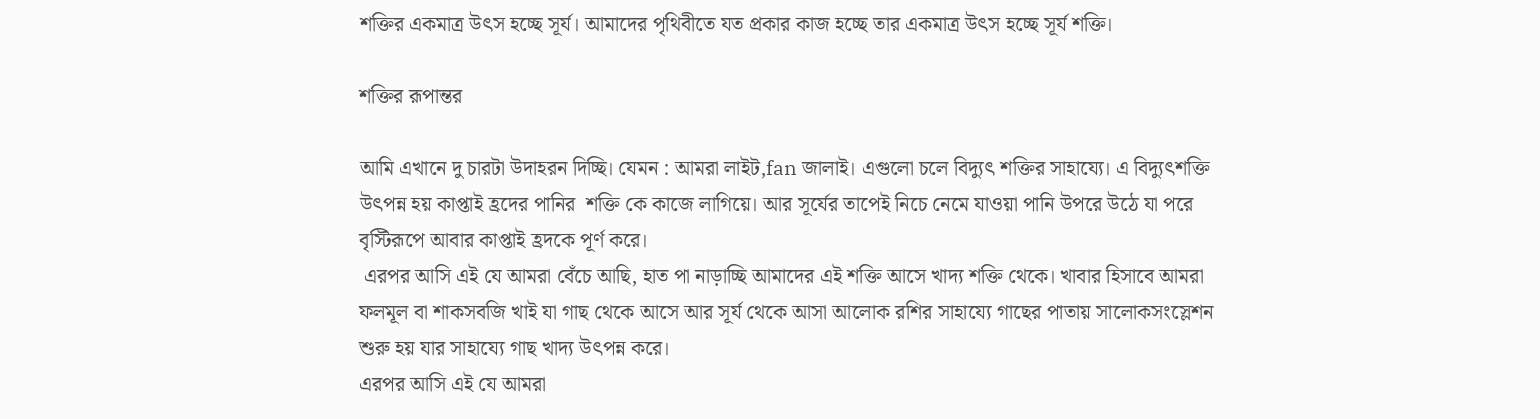শক্তির একমাত্র উৎস হচ্ছে সূর্য। আমাদের পৃথিবীতে যত প্রকার কাজ হচ্ছে তার একমাত্র উৎস হচ্ছে সূর্য শক্তি।

শক্তির রূপান্তর

আমি এখানে দু চারটা উদাহরন দিচ্ছি। যেমন : আমরা লাইট,fan জালাই। এগুলো চলে বিদ্যুৎ শক্তির সাহায্যে। এ বিদ্যুৎশক্তি উৎপন্ন হয় কাপ্তাই হ্রদের পানির  শক্তি কে কাজে লাগিয়ে। আর সূর্যের তাপেই নিচে নেমে যাওয়া পানি উপরে উঠে যা পরে বৃস্টিরূপে আবার কাপ্তাই হ্রদকে পূর্ণ করে।
 এরপর আসি এই যে আমরা বেঁচে আছি, হাত পা নাড়াচ্ছি আমাদের এই শক্তি আসে খাদ্য শক্তি থেকে। খাবার হিসাবে আমরা ফলমূল বা শাকসবজি খাই যা গাছ থেকে আসে আর সূর্য থেকে আসা আলোক রশির সাহায্যে গাছের পাতায় সালোকসংস্লেশন শুরু হয় যার সাহায্যে গাছ খাদ্য উৎপন্ন করে।
এরপর আসি এই যে আমরা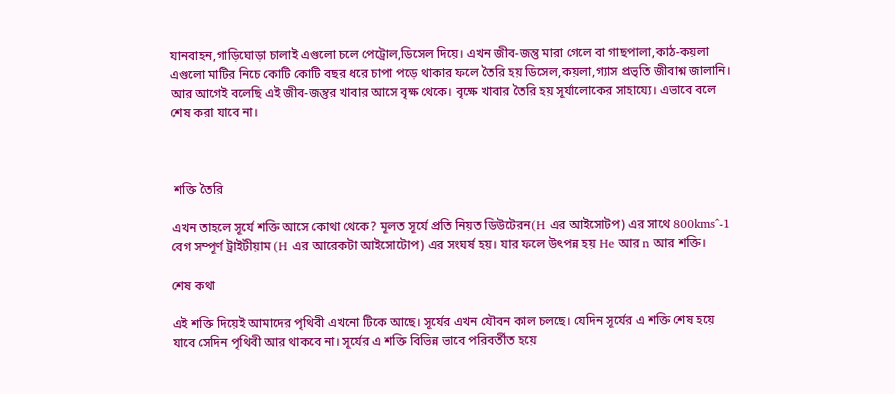যানবাহন,গাড়িঘোড়া চালাই এগুলো চলে পেট্রোল,ডিসেল দিয়ে। এখন জীব-জন্তু মারা গেলে বা গাছপালা,কাঠ-কয়লা এগুলো মাটির নিচে কোটি কোটি বছর ধরে চাপা পড়ে থাকার ফলে তৈরি হয় ডিসেল,কয়লা,গ্যাস প্রভৃতি জীবাশ্ন জালানি। আর আগেই বলেছি এই জীব-জন্তুর খাবার আসে বৃক্ষ থেকে। বৃক্ষে খাবার তৈরি হয় সূর্যালোকের সাহায্যে। এভাবে বলে শেষ করা যাবে না।



 শক্তি তৈরি

এখন তাহলে সূর্যে শক্তি আসে কোথা থেকে? মূলত সূর্যে প্রতি নিয়ত ডিউটেরন(H এর আইসোটপ) এর সাথে 800kms^-1 বেগ সম্পূর্ণ ট্রাইটীয়াম (H এর আরেকটা আইসোটোপ) এর সংঘর্ষ হয়। যার ফলে উৎপন্ন হয় He আর n আর শক্তি।

শেষ কথা

এই শক্তি দিয়েই আমাদের পৃথিবী এখনো টিকে আছে। সূর্যের এখন যৌবন কাল চলছে। যেদিন সূর্যের এ শক্তি শেষ হয়ে যাবে সেদিন পৃথিবী আর থাকবে না। সূর্যের এ শক্তি বিভিন্ন ভাবে পরিবর্তীত হয়ে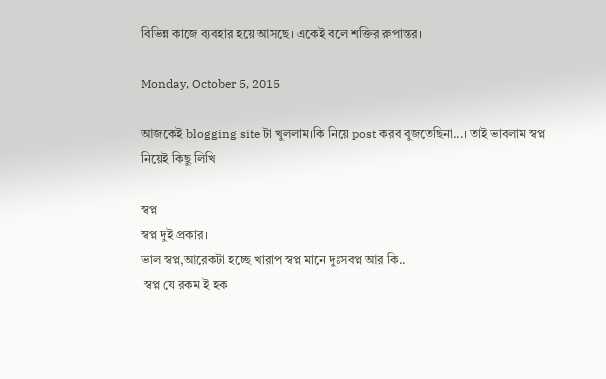বিভিন্ন কাজে ব্যবহার হয়ে আসছে। একেই বলে শক্তির রুপান্তর।

Monday, October 5, 2015

আজকেই blogging site টা খুললাম।কি নিয়ে post করব বুজতেছিনা...। তাই ভাবলাম স্বপ্ন নিয়েই কিছু লিখি

স্বপ্ন
স্বপ্ন দুই প্রকার।
ভাল স্বপ্ন,আরেকটা হচ্ছে খারাপ স্বপ্ন মানে দুঃসবপ্ন আর কি..
 স্বপ্ন যে রকম ই হক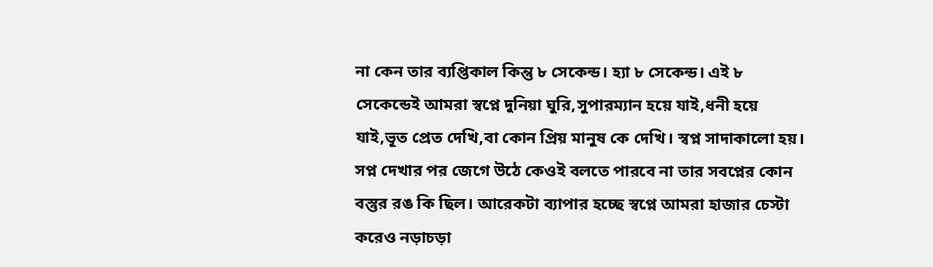না কেন তার ব্যপ্তিকাল কিন্তু ৮ সেকেন্ড। হ্যা ৮ সেকেন্ড। এই ৮ সেকেন্ডেই আমরা স্বপ্নে দুনিয়া ঘুরি,সুপারম্যান হয়ে যাই,ধনী হয়ে যাই,ভূত প্রেত দেখি,বা কোন প্রিয় মানুষ কে দেখি। স্বপ্ন সাদাকালো হয়। সপ্ন দেখার পর জেগে উঠে কেওই বলতে পারবে না তার সবপ্নের কোন বস্তুর রঙ কি ছিল। আরেকটা ব্যাপার হচ্ছে স্বপ্নে আমরা হাজার চেস্টা করেও নড়াচড়া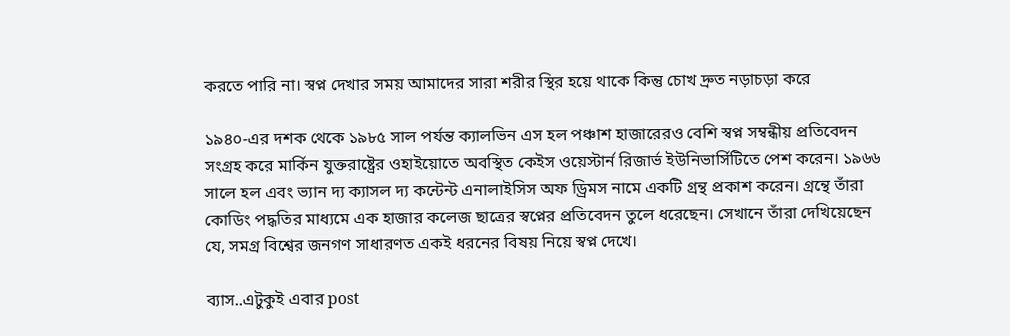করতে পারি না। স্বপ্ন দেখার সময় আমাদের সারা শরীর স্থির হয়ে থাকে কিন্তু চোখ দ্রুত নড়াচড়া করে

১৯৪০-এর দশক থেকে ১৯৮৫ সাল পর্যন্ত ক্যালভিন এস হল পঞ্চাশ হাজারেরও বেশি স্বপ্ন সম্বন্ধীয় প্রতিবেদন সংগ্রহ করে মার্কিন যুক্তরাষ্ট্রের ওহাইয়োতে অবস্থিত কেইস ওয়েস্টার্ন রিজার্ভ ইউনিভার্সিটিতে পেশ করেন। ১৯৬৬ সালে হল এবং ভ্যান দ্য ক্যাসল দ্য কন্টেন্ট এনালাইসিস অফ ড্রিমস নামে একটি গ্রন্থ প্রকাশ করেন। গ্রন্থে তাঁরা কোডিং পদ্ধতির মাধ্যমে এক হাজার কলেজ ছাত্রের স্বপ্নের প্রতিবেদন তুলে ধরেছেন। সেখানে তাঁরা দেখিয়েছেন যে, সমগ্র বিশ্বের জনগণ সাধারণত একই ধরনের বিষয় নিয়ে স্বপ্ন দেখে।

ব্যাস..এটুকুই এবার post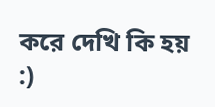করে দেখি কি হয় :)